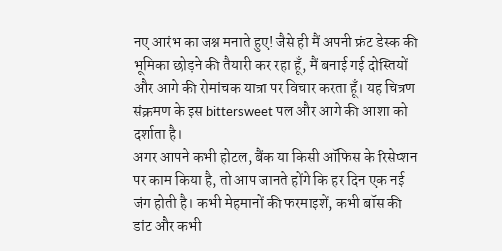नए आरंभ का जश्न मनाते हुए! जैसे ही मैं अपनी फ्रंट डेस्क की भूमिका छोड़ने की तैयारी कर रहा हूँ, मैं बनाई गई दोस्तियों और आगे की रोमांचक यात्रा पर विचार करता हूँ। यह चित्रण संक्रमण के इस bittersweet पल और आगे की आशा को दर्शाता है।
अगर आपने कभी होटल, बैंक या किसी ऑफिस के रिसेप्शन पर काम किया है, तो आप जानते होंगे कि हर दिन एक नई जंग होती है। कभी मेहमानों की फरमाइशें, कभी बॉस की डांट और कभी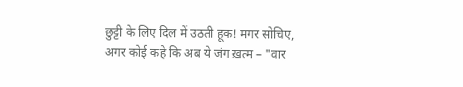छुट्टी के लिए दिल में उठती हूक! मगर सोचिए, अगर कोई कहे कि अब ये जंग ख़त्म – "वार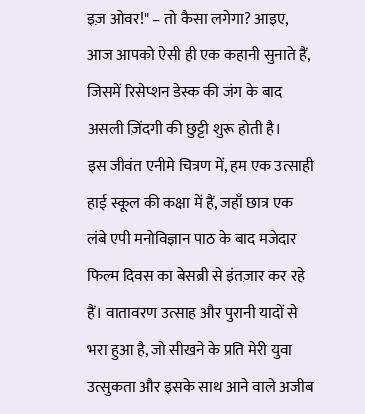इज़ ओवर!" – तो कैसा लगेगा? आइए, आज आपको ऐसी ही एक कहानी सुनाते हैं, जिसमें रिसेप्शन डेस्क की जंग के बाद असली ज़िंदगी की छुट्टी शुरू होती है।
इस जीवंत एनीमे चित्रण में, हम एक उत्साही हाई स्कूल की कक्षा में हैं, जहाँ छात्र एक लंबे एपी मनोविज्ञान पाठ के बाद मजेदार फिल्म दिवस का बेसब्री से इंतज़ार कर रहे हैं। वातावरण उत्साह और पुरानी यादों से भरा हुआ है, जो सीखने के प्रति मेरी युवा उत्सुकता और इसके साथ आने वाले अजीब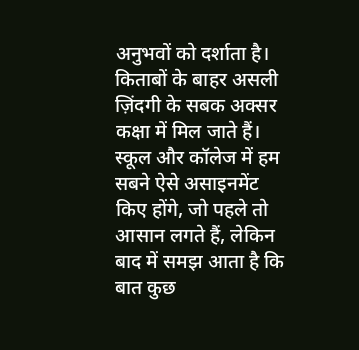अनुभवों को दर्शाता है।
किताबों के बाहर असली ज़िंदगी के सबक अक्सर कक्षा में मिल जाते हैं। स्कूल और कॉलेज में हम सबने ऐसे असाइनमेंट किए होंगे, जो पहले तो आसान लगते हैं, लेकिन बाद में समझ आता है कि बात कुछ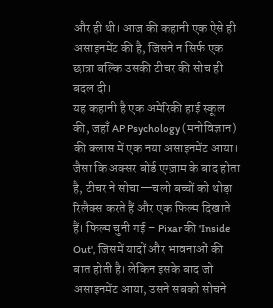और ही थी। आज की कहानी एक ऐसे ही असाइनमेंट की है, जिसने न सिर्फ एक छात्रा बल्कि उसकी टीचर की सोच ही बदल दी।
यह कहानी है एक अमेरिकी हाई स्कूल की, जहाँ AP Psychology (मनोविज्ञान) की क्लास में एक नया असाइनमेंट आया। जैसा कि अक्सर बोर्ड एग्ज़ाम के बाद होता है, टीचर ने सोचा—चलो बच्चों को थोड़ा रिलैक्स करते हैं और एक फिल्म दिखाते हैं। फिल्म चुनी गई – Pixar की 'Inside Out', जिसमें यादों और भावनाओं की बात होती है। लेकिन इसके बाद जो असाइनमेंट आया, उसने सबको सोचने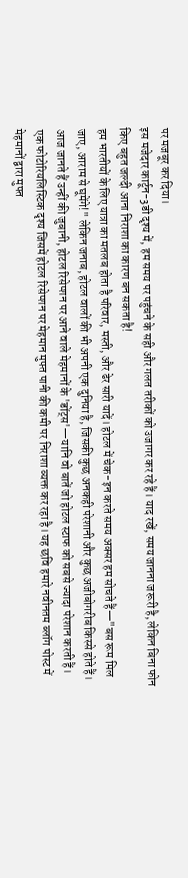पर मजबूर कर दिया।
इस मजेदार कार्टून-3डी दृश्य में, हम समय पर पहुंचने के सही और गलत तरीकों को उजागर कर रहे हैं। याद रखें, समय जानना जरूरी है, लेकिन बिना फोन किए बहुत जल्दी आना निराशा का कारण बन सकता है!
हम भारतीयों के लिए यात्रा का मतलब होता है परिवार, मस्ती, और ढेर सारी यादें। होटल में चेक-इन करते समय अक्सर हम सोचते हैं—"बस रूम मिल जाए, आराम से घूमेंगे!" लेकिन जनाब, होटल वालों की भी अपनी एक दुनिया है, जिसकी कुछ अनकही परेशानी और कुछ अजीबोगरीब किस्से होते हैं। आज जानते हैं उन्हीं की जुबानी, होटल रिसेप्शन पर आने वाले मेहमानों के 'डोंट्स'—यानि वो बातें जो होटल स्टाफ को सबसे ज्यादा परेशान करती हैं।
एक फोटोरियलिस्टिक दृश्य जिसमें होटल रिसेप्शन पर मेहमान मुफ्त पानी की कमी पर निराशा व्यक्त कर रहा है। यह छवि हमारे नवीनतम ब्लॉग पोस्ट में मेहमानों द्वारा मुफ्त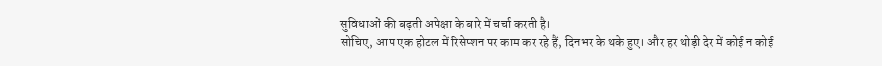सुविधाओं की बढ़ती अपेक्षा के बारे में चर्चा करती है।
सोचिए, आप एक होटल में रिसेप्शन पर काम कर रहे हैं, दिनभर के थके हुए। और हर थोड़ी देर में कोई न कोई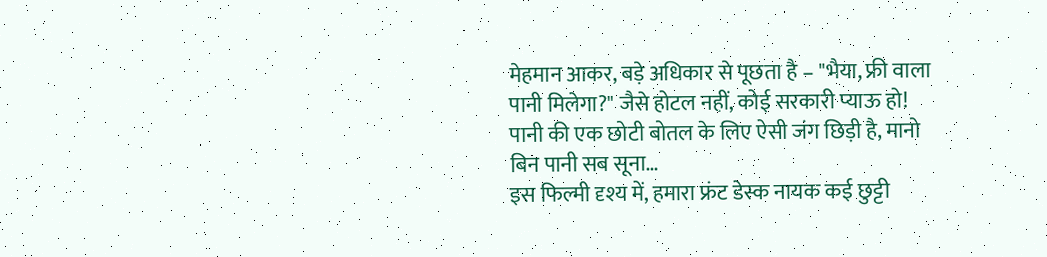मेहमान आकर, बड़े अधिकार से पूछता है – "भैया, फ्री वाला पानी मिलेगा?" जैसे होटल नहीं, कोई सरकारी प्याऊ हो! पानी की एक छोटी बोतल के लिए ऐसी जंग छिड़ी है, मानो बिन पानी सब सूना…
इस फिल्मी दृश्य में, हमारा फ्रंट डेस्क नायक कई छुट्टी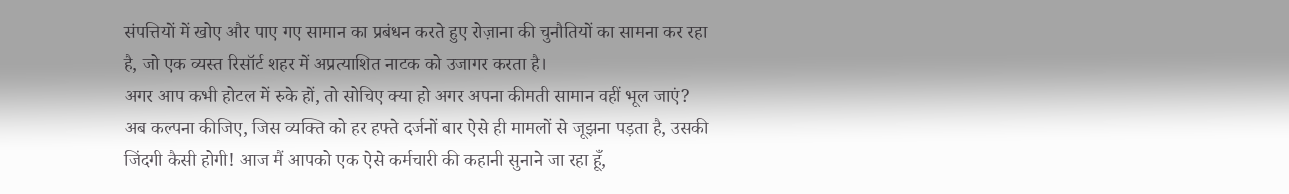संपत्तियों में खोए और पाए गए सामान का प्रबंधन करते हुए रोज़ाना की चुनौतियों का सामना कर रहा है, जो एक व्यस्त रिसॉर्ट शहर में अप्रत्याशित नाटक को उजागर करता है।
अगर आप कभी होटल में रुके हों, तो सोचिए क्या हो अगर अपना कीमती सामान वहीं भूल जाएं? अब कल्पना कीजिए, जिस व्यक्ति को हर हफ्ते दर्जनों बार ऐसे ही मामलों से जूझना पड़ता है, उसकी जिंदगी कैसी होगी! आज मैं आपको एक ऐसे कर्मचारी की कहानी सुनाने जा रहा हूँ,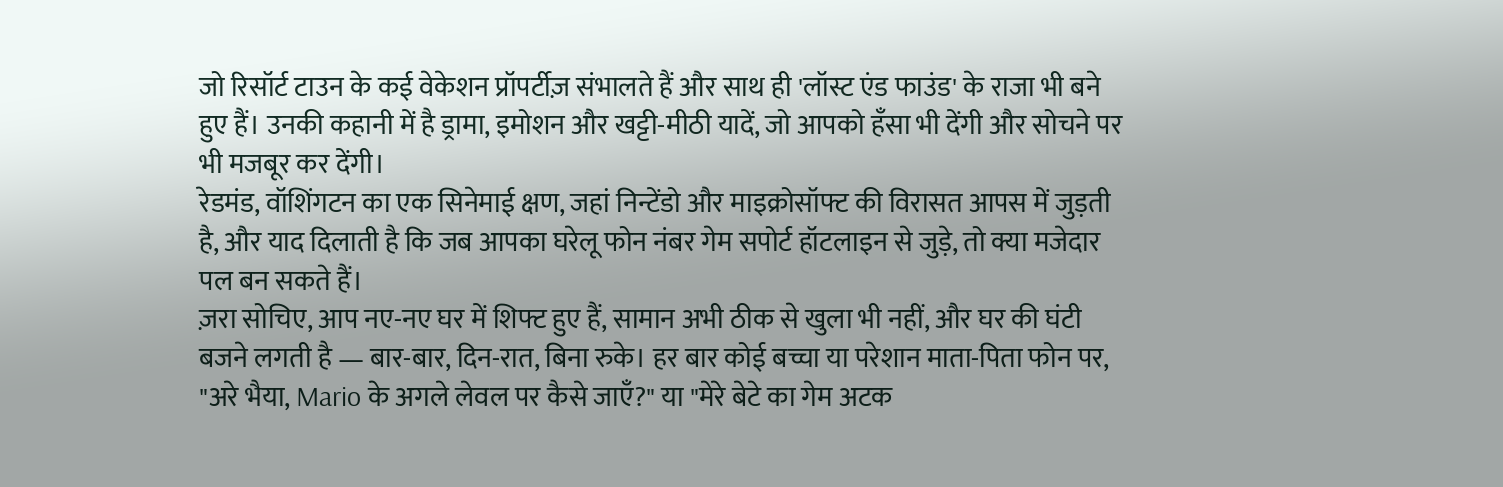जो रिसॉर्ट टाउन के कई वेकेशन प्रॉपर्टीज़ संभालते हैं और साथ ही 'लॉस्ट एंड फाउंड' के राजा भी बने हुए हैं। उनकी कहानी में है ड्रामा, इमोशन और खट्टी-मीठी यादें, जो आपको हँसा भी देंगी और सोचने पर भी मजबूर कर देंगी।
रेडमंड, वॉशिंगटन का एक सिनेमाई क्षण, जहां निन्टेंडो और माइक्रोसॉफ्ट की विरासत आपस में जुड़ती है, और याद दिलाती है कि जब आपका घरेलू फोन नंबर गेम सपोर्ट हॉटलाइन से जुड़े, तो क्या मजेदार पल बन सकते हैं।
ज़रा सोचिए, आप नए-नए घर में शिफ्ट हुए हैं, सामान अभी ठीक से खुला भी नहीं, और घर की घंटी बजने लगती है — बार-बार, दिन-रात, बिना रुके। हर बार कोई बच्चा या परेशान माता-पिता फोन पर, "अरे भैया, Mario के अगले लेवल पर कैसे जाएँ?" या "मेरे बेटे का गेम अटक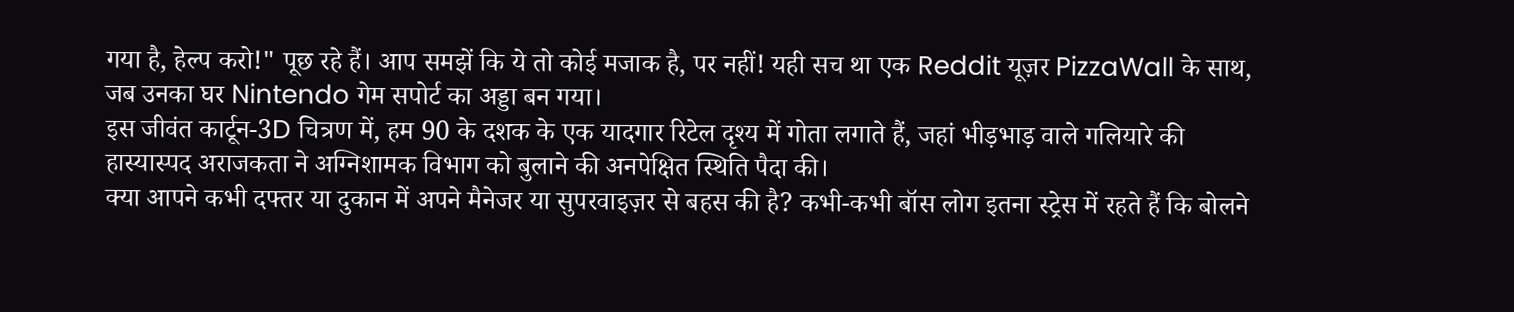गया है, हेल्प करो!" पूछ रहे हैं। आप समझें कि ये तो कोई मजाक है, पर नहीं! यही सच था एक Reddit यूज़र PizzaWall के साथ, जब उनका घर Nintendo गेम सपोर्ट का अड्डा बन गया।
इस जीवंत कार्टून-3D चित्रण में, हम 90 के दशक के एक यादगार रिटेल दृश्य में गोता लगाते हैं, जहां भीड़भाड़ वाले गलियारे की हास्यास्पद अराजकता ने अग्निशामक विभाग को बुलाने की अनपेक्षित स्थिति पैदा की।
क्या आपने कभी दफ्तर या दुकान में अपने मैनेजर या सुपरवाइज़र से बहस की है? कभी-कभी बॉस लोग इतना स्ट्रेस में रहते हैं कि बोलने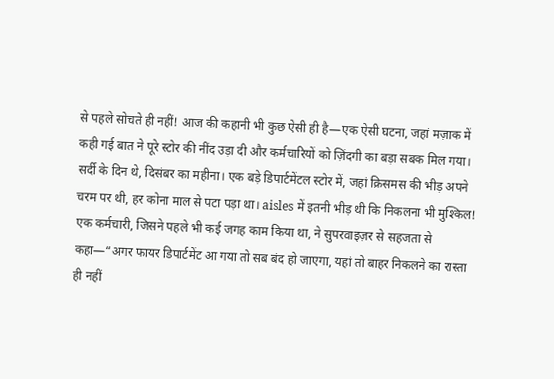से पहले सोचते ही नहीं! आज की कहानी भी कुछ ऐसी ही है—एक ऐसी घटना, जहां मज़ाक में कही गई बात ने पूरे स्टोर की नींद उड़ा दी और कर्मचारियों को ज़िंदगी का बड़ा सबक मिल गया।
सर्दी के दिन थे, दिसंबर का महीना। एक बड़े डिपार्टमेंटल स्टोर में, जहां क्रिसमस की भीड़ अपने चरम पर थी, हर कोना माल से पटा पड़ा था। aisles में इतनी भीड़ थी कि निकलना भी मुश्किल! एक कर्मचारी, जिसने पहले भी कई जगह काम किया था, ने सुपरवाइज़र से सहजता से कहा—“अगर फायर डिपार्टमेंट आ गया तो सब बंद हो जाएगा, यहां तो बाहर निकलने का रास्ता ही नहीं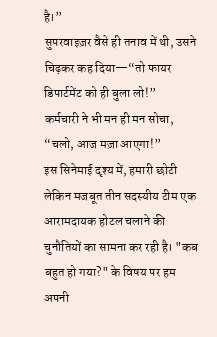है।”
सुपरवाइज़र वैसे ही तनाव में थी, उसने चिढ़कर कह दिया—“तो फायर डिपार्टमेंट को ही बुला लो!”
कर्मचारी ने भी मन ही मन सोचा, “चलो, आज मज़ा आएगा!”
इस सिनेमाई दृश्य में, हमारी छोटी लेकिन मजबूत तीन सदस्यीय टीम एक आरामदायक होटल चलाने की चुनौतियों का सामना कर रही है। "कब बहुत हो गया?" के विषय पर हम अपनी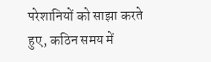परेशानियों को साझा करते हुए, कठिन समय में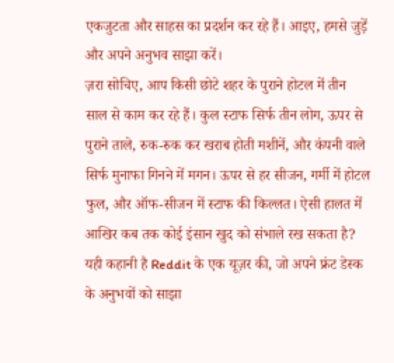एकजुटता और साहस का प्रदर्शन कर रहे हैं। आइए, हमसे जुड़ें और अपने अनुभव साझा करें।
ज़रा सोचिए, आप किसी छोटे शहर के पुराने होटल में तीन साल से काम कर रहे हैं। कुल स्टाफ सिर्फ तीन लोग, ऊपर से पुराने ताले, रुक-रुक कर खराब होती मशीनें, और कंपनी वाले सिर्फ मुनाफा गिनने में मगन। ऊपर से हर सीजन, गर्मी में होटल फुल, और ऑफ-सीजन में स्टाफ की किल्लत। ऐसी हालत में आखिर कब तक कोई इंसान खुद को संभाले रख सकता है?
यही कहानी है Reddit के एक यूज़र की, जो अपने फ्रंट डेस्क के अनुभवों को साझा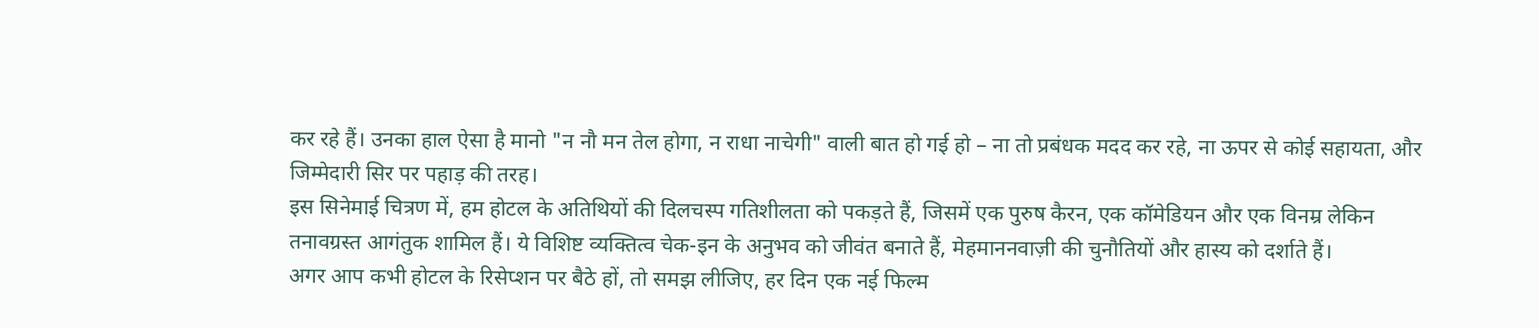कर रहे हैं। उनका हाल ऐसा है मानो "न नौ मन तेल होगा, न राधा नाचेगी" वाली बात हो गई हो – ना तो प्रबंधक मदद कर रहे, ना ऊपर से कोई सहायता, और जिम्मेदारी सिर पर पहाड़ की तरह।
इस सिनेमाई चित्रण में, हम होटल के अतिथियों की दिलचस्प गतिशीलता को पकड़ते हैं, जिसमें एक पुरुष कैरन, एक कॉमेडियन और एक विनम्र लेकिन तनावग्रस्त आगंतुक शामिल हैं। ये विशिष्ट व्यक्तित्व चेक-इन के अनुभव को जीवंत बनाते हैं, मेहमाननवाज़ी की चुनौतियों और हास्य को दर्शाते हैं।
अगर आप कभी होटल के रिसेप्शन पर बैठे हों, तो समझ लीजिए, हर दिन एक नई फिल्म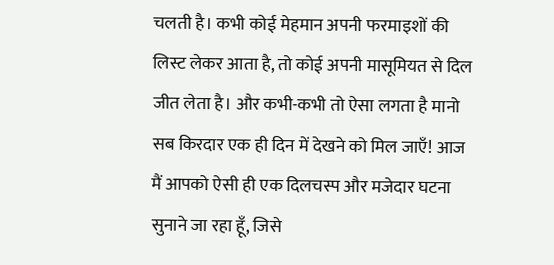चलती है। कभी कोई मेहमान अपनी फरमाइशों की लिस्ट लेकर आता है, तो कोई अपनी मासूमियत से दिल जीत लेता है। और कभी-कभी तो ऐसा लगता है मानो सब किरदार एक ही दिन में देखने को मिल जाएँ! आज मैं आपको ऐसी ही एक दिलचस्प और मजेदार घटना सुनाने जा रहा हूँ, जिसे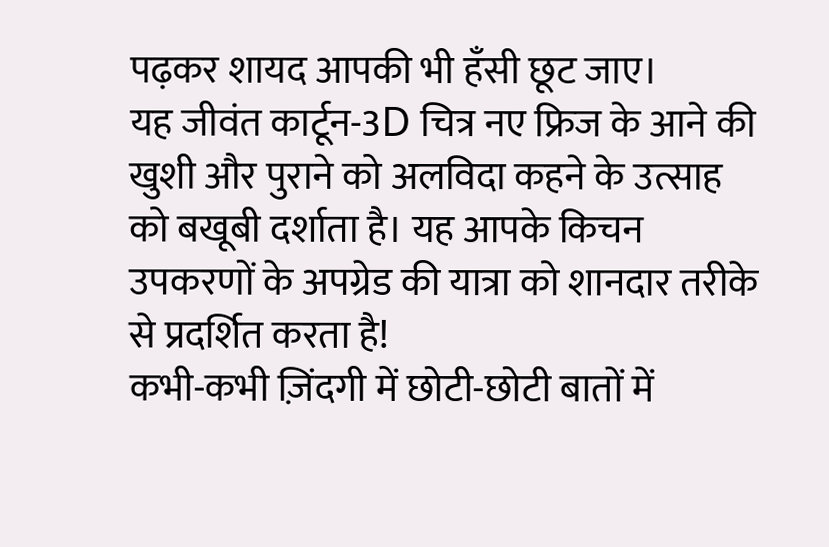पढ़कर शायद आपकी भी हँसी छूट जाए।
यह जीवंत कार्टून-3D चित्र नए फ्रिज के आने की खुशी और पुराने को अलविदा कहने के उत्साह को बखूबी दर्शाता है। यह आपके किचन उपकरणों के अपग्रेड की यात्रा को शानदार तरीके से प्रदर्शित करता है!
कभी-कभी ज़िंदगी में छोटी-छोटी बातों में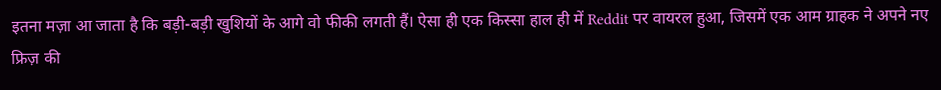इतना मज़ा आ जाता है कि बड़ी-बड़ी खुशियों के आगे वो फीकी लगती हैं। ऐसा ही एक किस्सा हाल ही में Reddit पर वायरल हुआ, जिसमें एक आम ग्राहक ने अपने नए फ्रिज़ की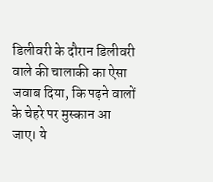डिलीवरी के दौरान डिलीवरी वाले की चालाकी का ऐसा जवाब दिया, कि पढ़ने वालों के चेहरे पर मुस्कान आ जाए। ये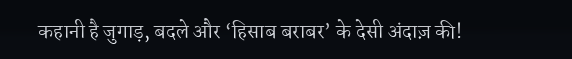कहानी है जुगाड़, बदले और ‘हिसाब बराबर’ के देसी अंदाज़ की!